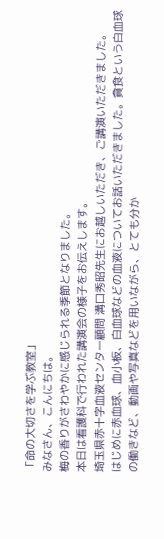「命の大切さを学ぶ教室」
みなさん、こんにちは。
梅の香りがさわやかに感じられる季節となりました。
本日は看護科で行われた講演会の様子をお伝えします。
埼玉県赤十字血液センター顧問 溝口秀昭先生にお越しいただき、ご講演いただきました。
はじめに赤血球、血小板、白血球などの血液についてお話いただきました。貪食という白血球の働きなど、動画や写真などを用いながら、とても分か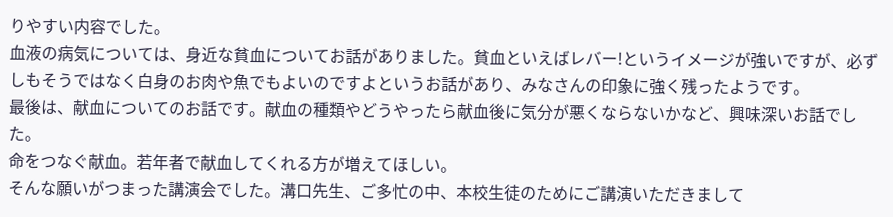りやすい内容でした。
血液の病気については、身近な貧血についてお話がありました。貧血といえばレバー!というイメージが強いですが、必ずしもそうではなく白身のお肉や魚でもよいのですよというお話があり、みなさんの印象に強く残ったようです。
最後は、献血についてのお話です。献血の種類やどうやったら献血後に気分が悪くならないかなど、興味深いお話でした。
命をつなぐ献血。若年者で献血してくれる方が増えてほしい。
そんな願いがつまった講演会でした。溝口先生、ご多忙の中、本校生徒のためにご講演いただきまして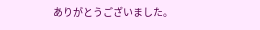ありがとうございました。